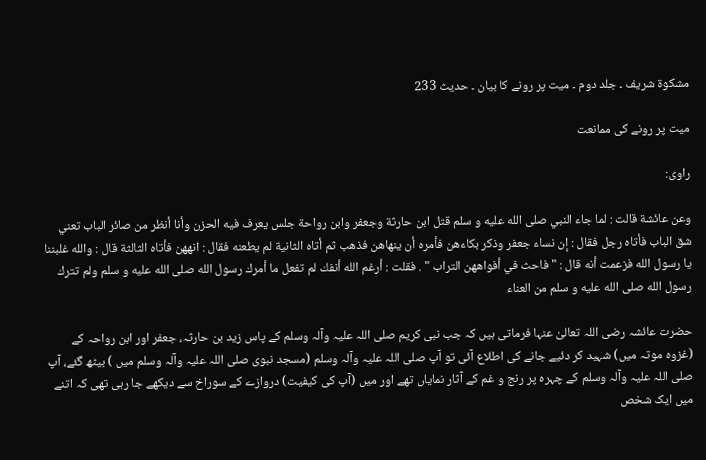مشکوۃ شریف ۔ جلد دوم ۔ میت پر رونے کا بیان ۔ حدیث 233

میت پر رونے کی ممانعت

راوی:

وعن عائشة قالت : لما جاء النبي صلى الله عليه و سلم قتل ابن حارثة وجعفر وابن رواحة جلس يعرف فيه الحزن وأنا أنظر من صائر الباب تعني شق الباب فأتاه رجل فقال : إن نساء جعفر وذكر بكاءهن فأمره أن ينهاهن فذهب ثم أتاه الثانية لم يطعنه فقال : انههن فأتاه الثالثة قال : والله غلبننا يا رسول الله فزعمت أنه قال : " فاحث في أفواههن التراب " . فقلت : أرغم الله أنفك لم تفعل ما أمرك رسول الله صلى الله عليه و سلم ولم تترك رسول الله صلى الله عليه و سلم من العناء

حضرت عائشہ رضی اللہ تعالیٰ عنہا فرماتی ہیں کہ جب نبی کریم صلی اللہ علیہ وآلہ وسلم کے پاس زید بن حارثہ، جعفر اور ابن رواحہ کے (غزوہ موتہ میں) شہید کر دئیے جانے کی اطلاع آئی تو آپ صلی اللہ علیہ وآلہ وسلم (مسجد نبوی صلی اللہ علیہ وآلہ وسلم میں ) بیٹھ گئے، آپ صلی اللہ علیہ وآلہ وسلم کے چہرہ پر رنج و غم کے آثار نمایاں تھے اور میں (آپ کی کیفیت) دروازے کے سوراخ سے دیکھے جا رہی تھی کہ اتنے میں ایک شخص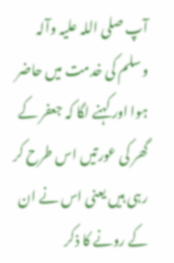آپ صلی اللہ علیہ وآلہ وسلم کی خدمت میں حاضر ہوا اور کہنے لگا کہ جعفر کے گھر کی عورتیں اس طرح کر رہی ہیں یعنی اس نے ان کے رونے کا ذکر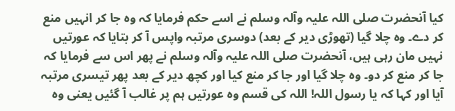کیا آنحضرت صلی اللہ علیہ وآلہ وسلم نے اسے حکم فرمایا کہ وہ جا کر انہیں منع کر دے۔ وہ چلا گیا (تھوڑی دیر کے بعد) دوسری مرتبہ واپس آ کر بتایا کہ عورتیں نہیں مان رہی ہیں، آنحضرت صلی اللہ علیہ وآلہ وسلم نے پھر اس سے فرمایا کہ جا کر منع کر دو۔ وہ چلا گیا اور جا کر منع کیا اور کچھ دیر کے بعد پھر تیسری مرتبہ آیا اور کہا کہ یا رسول اللہ! اللہ کی قسم وہ عورتیں ہم پر غالب آ گئیں یعنی وہ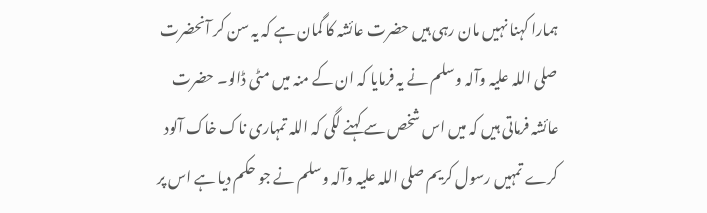ہمارا کہنا نہیں مان رہی ہیں حضرت عائشہ کا گمان ہے کہ یہ سن کر آنحضرت صلی اللہ علیہ وآلہ وسلم نے یہ فرمایا کہ ان کے منہ میں مٹی ڈالو۔ حضرت عائشہ فرماتی ہیں کہ میں اس شخص سے کہنے لگی کہ اللہ تمہاری ناک خاک آلود کرے تمہیں رسول کریم صلی اللہ علیہ وآلہ وسلم نے جو حکم دیا ہے اس پر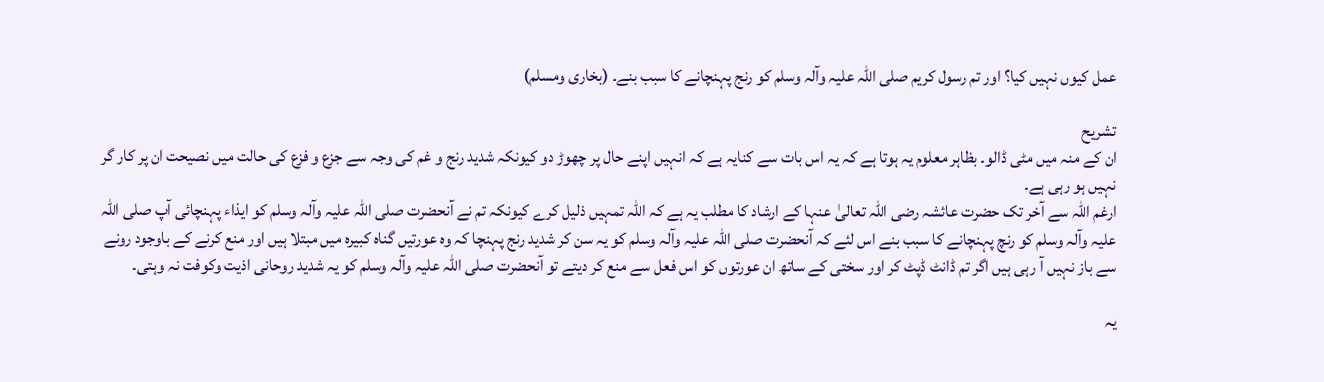عمل کیوں نہیں کیا؟ اور تم رسول کریم صلی اللہ علیہ وآلہ وسلم کو رنج پہنچانے کا سبب بنے۔ (بخاری ومسلم)

تشریح
ان کے منہ میں مٹی ڈالو۔ بظاہر معلوم یہ ہوتا ہے کہ یہ اس بات سے کنایہ ہے کہ انہیں اپنے حال پر چھوڑ دو کیونکہ شدید رنج و غم کی وجہ سے جزع و فزع کی حالت میں نصیحت ان پر کار گر نہیں ہو رہی ہے۔
ارغم اللہ سے آخر تک حضرت عائشہ رضی اللہ تعالیٰ عنہا کے ارشاد کا مطلب یہ ہے کہ اللہ تمہیں ذلیل کرے کیونکہ تم نے آنحضرت صلی اللہ علیہ وآلہ وسلم کو ایذاء پہنچائی آپ صلی اللہ علیہ وآلہ وسلم کو رنچ پہنچانے کا سبب بنے اس لئے کہ آنحضرت صلی اللہ علیہ وآلہ وسلم کو یہ سن کر شدید رنج پہنچا کہ وہ عورتیں گناہ کبیرہ میں مبتلا ہیں اور منع کرنے کے باوجود رونے سے باز نہیں آ رہی ہیں اگر تم ڈانٹ ڈپٹ کر اور سختی کے ساتھ ان عورتوں کو اس فعل سے منع کر دیتے تو آنحضرت صلی اللہ علیہ وآلہ وسلم کو یہ شدید روحانی اذیت وکوفت نہ وہتی۔

یہ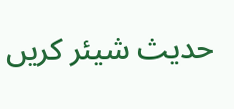حدیث شیئر کریں